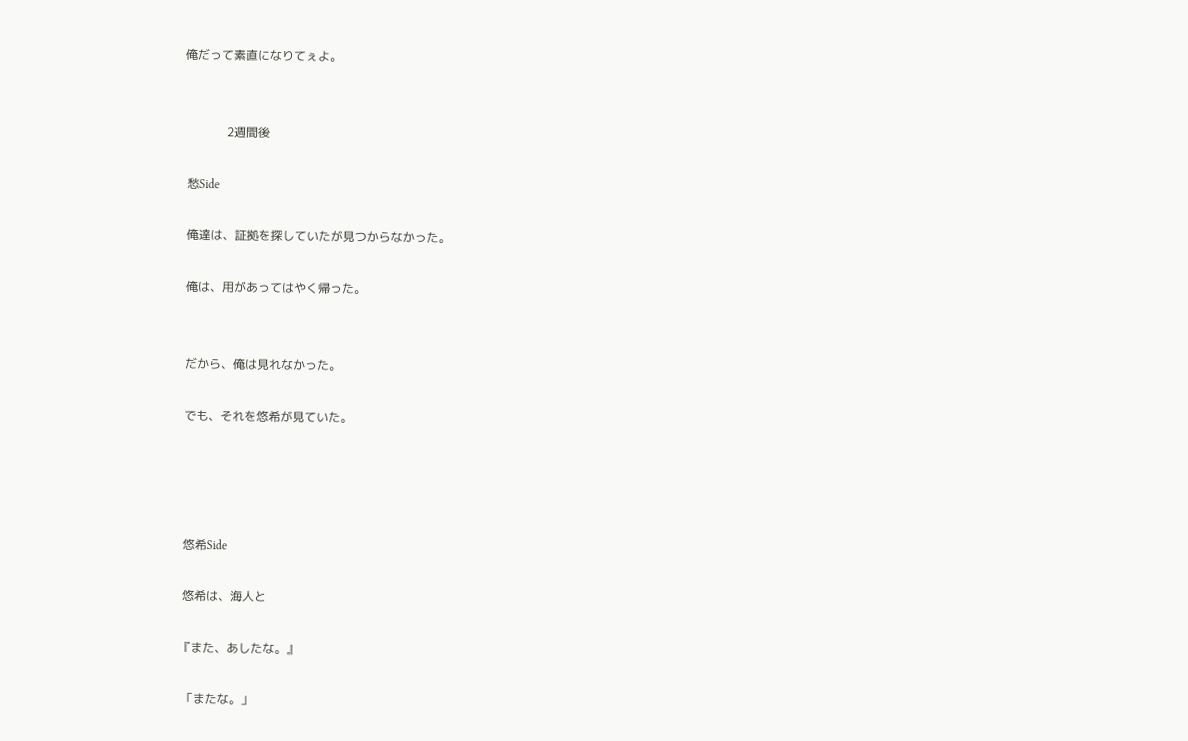俺だって素直になりてぇよ。


              2週間後

 愁Side

 俺達は、証拠を探していたが見つからなかった。

 俺は、用があってはやく帰った。


 だから、俺は見れなかった。

 でも、それを悠希が見ていた。




 悠希Side

 悠希は、海人と

『また、あしたな。』

 「またな。」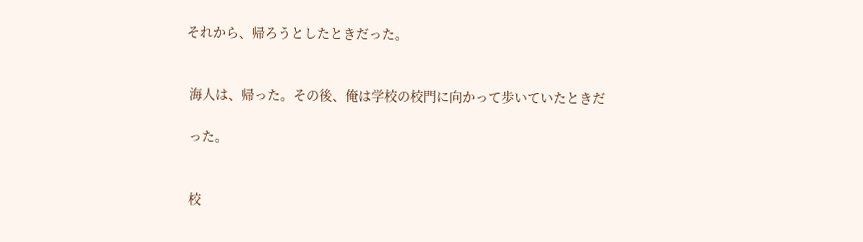それから、帰ろうとしたときだった。


 海人は、帰った。その後、俺は学校の校門に向かって歩いていたときだ

 った。


 校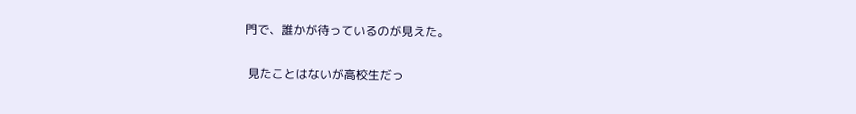門で、誰かが待っているのが見えた。

 見たことはないが高校生だっ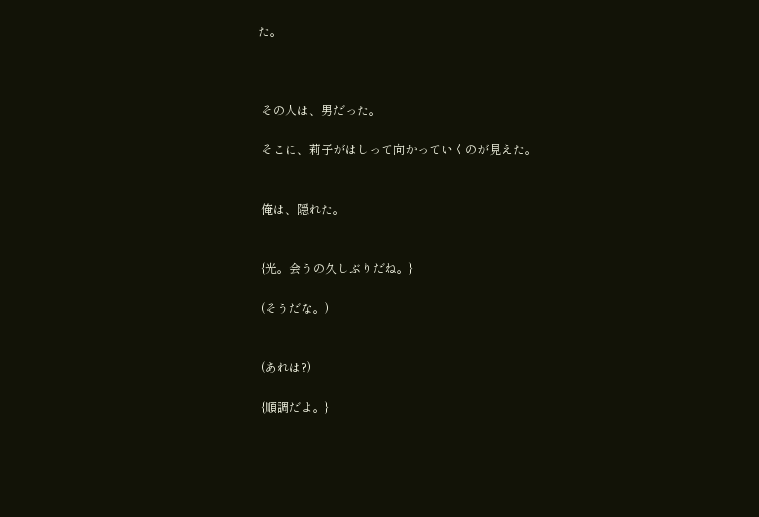た。



 その人は、男だった。

 そこに、莉子がはしって向かっていくのが見えた。


 俺は、隠れた。


 {光。会うの久しぶりだね。}

 (そうだな。)


 (あれは?)

 {順調だよ。}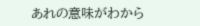あれの意味がわから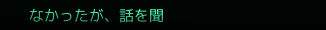なかったが、話を聞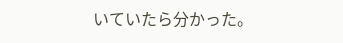いていたら分かった。